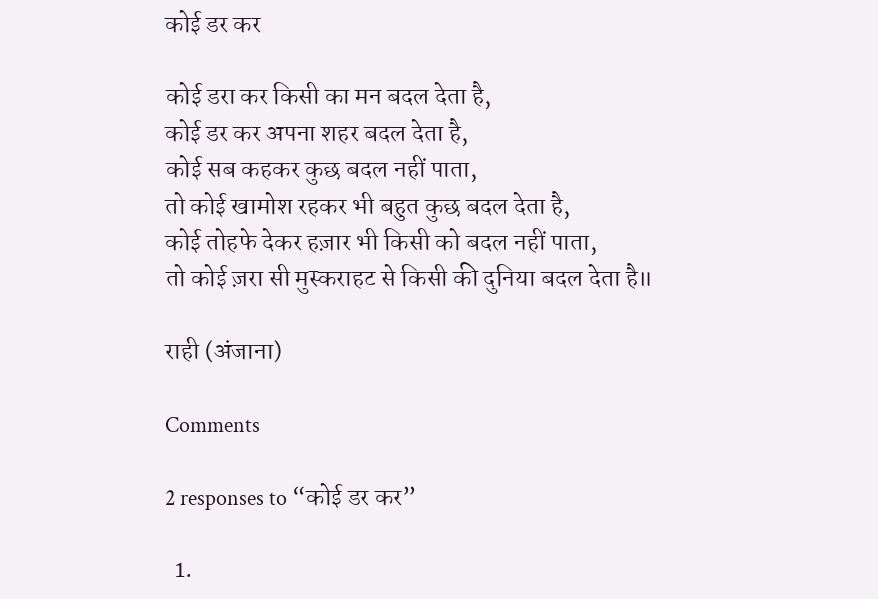कोई डर कर

कोई डरा कर किसी का मन बदल देता है,
कोई डर कर अपना शहर बदल देता है,
कोई सब कहकर कुछ बदल नहीं पाता,
तो कोई खामोश रहकर भी बहुत कुछ बदल देता है,
कोई तोहफे देकर हज़ार भी किसी को बदल नहीं पाता,
तो कोई ज़रा सी मुस्कराहट से किसी की दुनिया बदल देता है॥

राही (अंजाना)

Comments

2 responses to “कोई डर कर”

  1.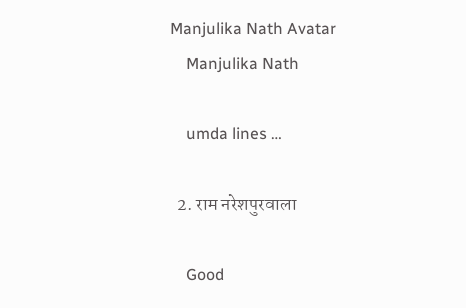Manjulika Nath Avatar
    Manjulika Nath

    umda lines …

  2. राम नरेशपुरवाला

    Good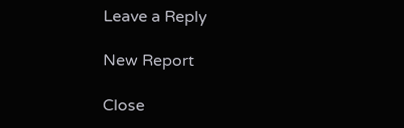Leave a Reply

New Report

Close